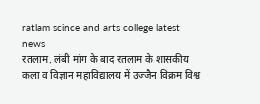ratlam scince and arts college latest news
रतलाम. लंबी मांग के बाद रतलाम के शासकीय कला व विज्ञान महाविद्यालय में उज्जैन विक्रम विश्व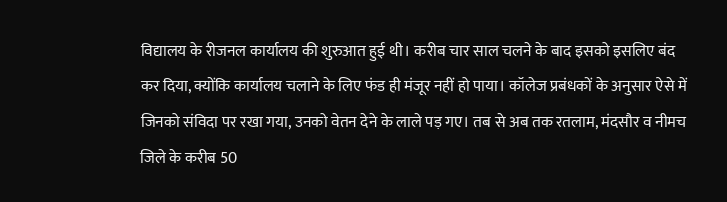विद्यालय के रीजनल कार्यालय की शुरुआत हुई थी। करीब चार साल चलने के बाद इसको इसलिए बंद कर दिया, क्योंकि कार्यालय चलाने के लिए फंड ही मंजूर नहीं हो पाया। कॉलेज प्रबंधकों के अनुसार ऐसे में जिनको संविदा पर रखा गया, उनको वेतन देने के लाले पड़ गए। तब से अब तक रतलाम, मंदसौर व नीमच जिले के करीब 50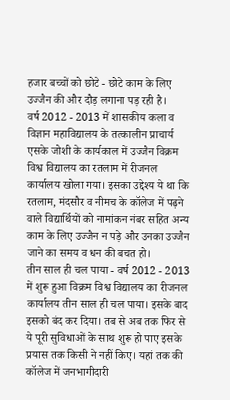हजार बच्चों को छोटे - छोटे काम के लिए उज्जैन की और दौड़ लगाना पड़ रही है।
वर्ष 2012 - 2013 में शासकीय कला व विज्ञान महाविद्यालय के तत्कालीन प्राचार्य एसके जोशी के कार्यकाल में उज्जैन विक्रम विश्व विद्यालय का रतलाम में रीजनल कार्यालय खोला गया। इसका उद्देश्य ये था कि रतलाम, मंदसौर व नीमच के कॉलेज में पढ़ने वाले विद्यार्थियों को नामांकन नंबर सहित अन्य काम के लिए उज्जैन न पड़े और उनका उज्जैन जाने का समय व धन की बचत हो।
तीन साल ही चल पाया - वर्ष 2012 - 2013 में शुरू हुआ विक्रम विश्व विद्यालय का रीजनल कार्यालय तीन साल ही चल पाया। इसके बाद इसको बंद कर दिया। तब से अब तक फिर से ये पूरी सुविधाओं के साथ शुरू हो पाए इसके प्रयास तक किसी ने नहीं किए। यहां तक की कॉलेज में जनभागीदारी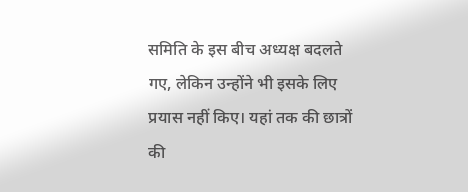समिति के इस बीच अध्यक्ष बदलते गए, लेकिन उन्होंने भी इसके लिए प्रयास नहीं किए। यहां तक की छात्रों की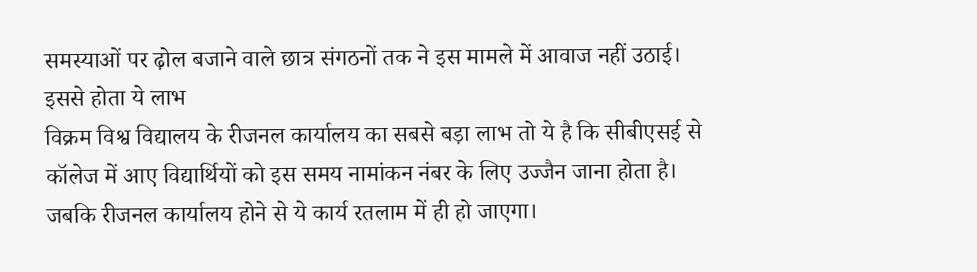समस्याओं पर ढ़ोल बजाने वाले छात्र संगठनों तक ने इस मामले में आवाज नहीं उठाई।
इससे होता ये लाभ
विक्रम विश्व विद्यालय के रीजनल कार्यालय का सबसे बड़ा लाभ तो ये है कि सीबीएसई से कॉलेज में आए विद्यार्थियों को इस समय नामांकन नंबर के लिए उज्जैन जाना होता है। जबकि रीजनल कार्यालय होने से ये कार्य रतलाम में ही हो जाएगा।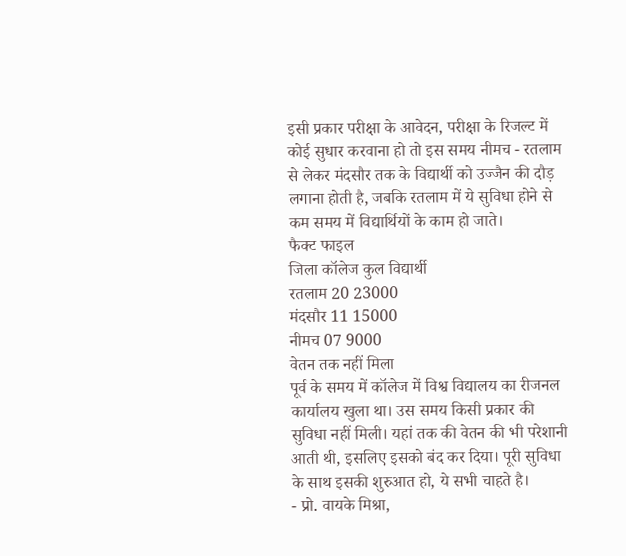इसी प्रकार परीक्षा के आवेदन, परीक्षा के रिजल्ट में कोई सुधार करवाना हो तो इस समय नीमच - रतलाम से लेकर मंदसौर तक के विद्यार्थी को उज्जैन की दौड़ लगाना होती है, जबकि रतलाम में ये सुविधा होने से कम समय में विद्यार्थियों के काम हो जाते।
फैक्ट फाइल
जिला कॉलेज कुल विद्यार्थी
रतलाम 20 23000
मंदसौर 11 15000
नीमच 07 9000
वेतन तक नहीं मिला
पूर्व के समय में कॉलेज में विश्व विद्यालय का रीजनल कार्यालय खुला था। उस समय किसी प्रकार की सुविधा नहीं मिली। यहां तक की वेतन की भी परेशानी आती थी, इसलिए इसको बंद कर दिया। पूरी सुविधा के साथ इसकी शुरुआत हो, ये सभी चाहते है।
- प्रो. वायके मिश्रा,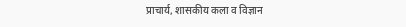प्राचार्य, शासकीय कला व विज्ञान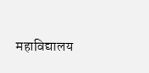महाविद्यालय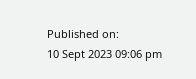Published on:
10 Sept 2023 09:06 pm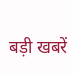बड़ी खबरें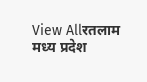View Allरतलाम
मध्य प्रदेश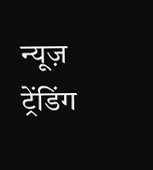न्यूज़
ट्रेंडिंग